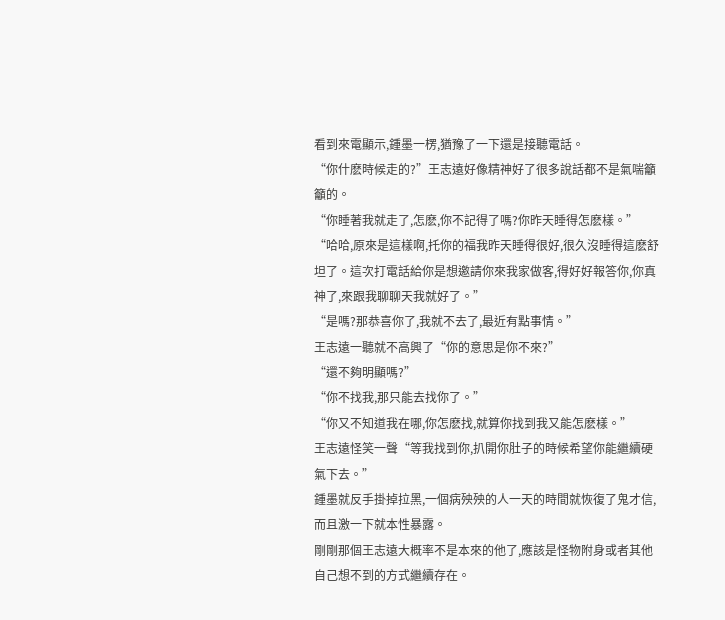看到來電顯示,鍾墨一楞,猶豫了一下還是接聽電話。
“你什麽時候走的?”王志遠好像精神好了很多說話都不是氣喘籲籲的。
“你睡著我就走了,怎麽,你不記得了嗎?你昨天睡得怎麽樣。”
“哈哈,原來是這樣啊,托你的福我昨天睡得很好,很久沒睡得這麽舒坦了。這次打電話給你是想邀請你來我家做客,得好好報答你,你真神了,來跟我聊聊天我就好了。”
“是嗎?那恭喜你了,我就不去了,最近有點事情。”
王志遠一聽就不高興了“你的意思是你不來?”
“還不夠明顯嗎?”
“你不找我,那只能去找你了。”
“你又不知道我在哪,你怎麽找,就算你找到我又能怎麽樣。”
王志遠怪笑一聲“等我找到你,扒開你肚子的時候希望你能繼續硬氣下去。”
鍾墨就反手掛掉拉黑,一個病殃殃的人一天的時間就恢復了鬼才信,而且激一下就本性暴露。
剛剛那個王志遠大概率不是本來的他了,應該是怪物附身或者其他自己想不到的方式繼續存在。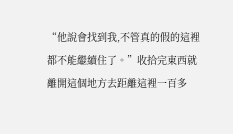“他說會找到我,不管真的假的這裡都不能繼續住了。”收拾完東西就離開這個地方去距離這裡一百多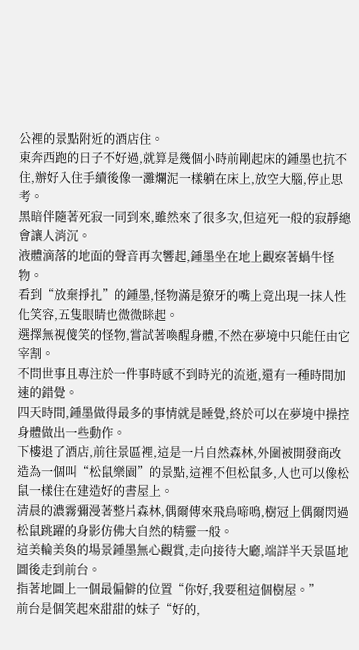公裡的景點附近的酒店住。
東奔西跑的日子不好過,就算是幾個小時前剛起床的鍾墨也抗不住,辦好入住手續後像一灘爛泥一樣躺在床上,放空大腦,停止思考。
黑暗伴隨著死寂一同到來,雖然來了很多次,但這死一般的寂靜總會讓人消沉。
液體滴落的地面的聲音再次響起,鍾墨坐在地上觀察著蝸牛怪物。
看到“放棄掙扎”的鍾墨,怪物滿是獠牙的嘴上竟出現一抹人性化笑容,五隻眼睛也微微眯起。
選擇無視傻笑的怪物,嘗試著喚醒身體,不然在夢境中只能任由它宰割。
不問世事且專注於一件事時感不到時光的流逝,還有一種時間加速的錯覺。
四天時間,鍾墨做得最多的事情就是睡覺,終於可以在夢境中操控身體做出一些動作。
下樓退了酒店,前往景區裡,這是一片自然森林,外圍被開發商改造為一個叫“松鼠樂園”的景點,這裡不但松鼠多,人也可以像松鼠一樣住在建造好的書屋上。
清晨的濃霧彌漫著整片森林,偶爾傳來飛鳥啼鳴,樹冠上偶爾閃過松鼠跳躍的身影仿佛大自然的精靈一般。
這美輪美奐的場景鍾墨無心觀賞,走向接待大廳,端詳半天景區地圖後走到前台。
指著地圖上一個最偏僻的位置“你好,我要租這個樹屋。”
前台是個笑起來甜甜的妹子“好的,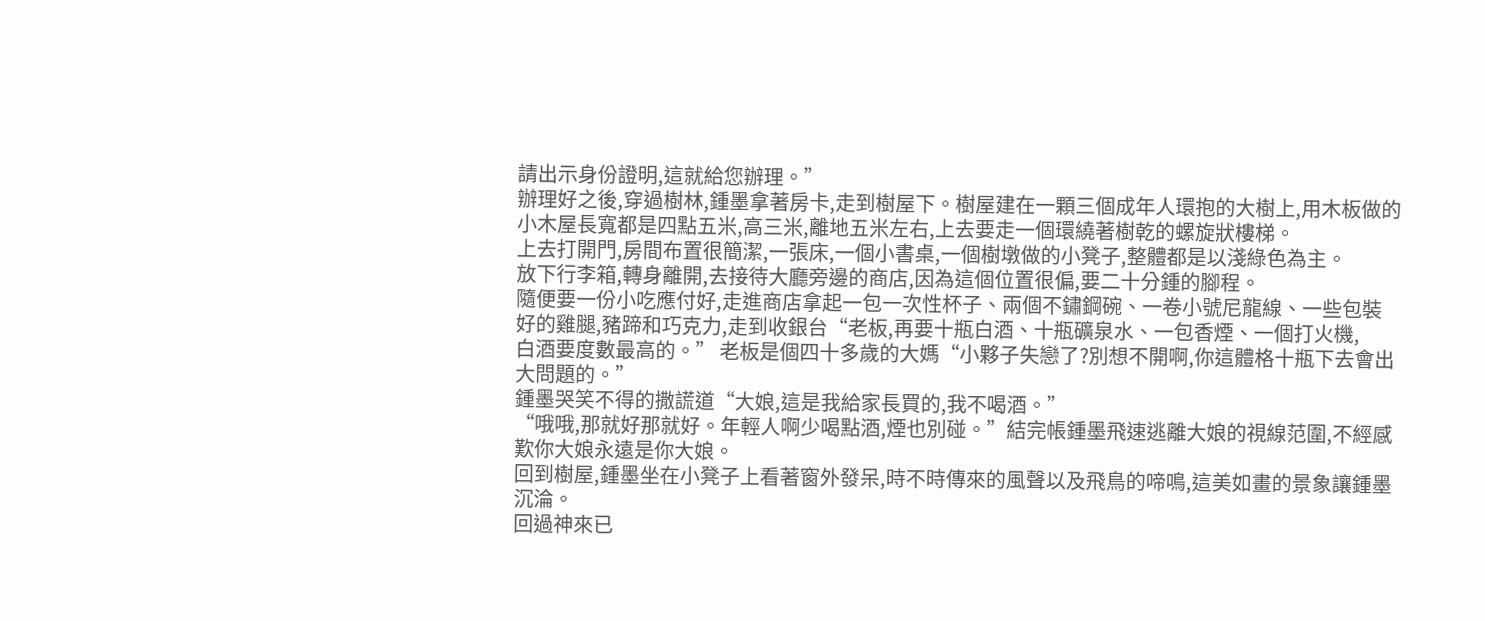請出示身份證明,這就給您辦理。”
辦理好之後,穿過樹林,鍾墨拿著房卡,走到樹屋下。樹屋建在一顆三個成年人環抱的大樹上,用木板做的小木屋長寬都是四點五米,高三米,離地五米左右,上去要走一個環繞著樹乾的螺旋狀樓梯。
上去打開門,房間布置很簡潔,一張床,一個小書桌,一個樹墩做的小凳子,整體都是以淺綠色為主。
放下行李箱,轉身離開,去接待大廳旁邊的商店,因為這個位置很偏,要二十分鍾的腳程。
隨便要一份小吃應付好,走進商店拿起一包一次性杯子、兩個不鏽鋼碗、一卷小號尼龍線、一些包裝好的雞腿,豬蹄和巧克力,走到收銀台“老板,再要十瓶白酒、十瓶礦泉水、一包香煙、一個打火機,
白酒要度數最高的。” 老板是個四十多歲的大媽“小夥子失戀了?別想不開啊,你這體格十瓶下去會出大問題的。”
鍾墨哭笑不得的撒謊道“大娘,這是我給家長買的,我不喝酒。”
“哦哦,那就好那就好。年輕人啊少喝點酒,煙也別碰。”結完帳鍾墨飛速逃離大娘的視線范圍,不經感歎你大娘永遠是你大娘。
回到樹屋,鍾墨坐在小凳子上看著窗外發呆,時不時傳來的風聲以及飛鳥的啼鳴,這美如畫的景象讓鍾墨沉淪。
回過神來已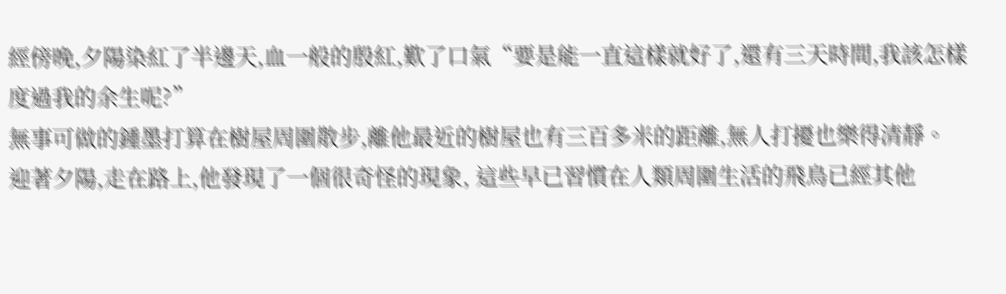經傍晚,夕陽染紅了半邊天,血一般的殷紅,歎了口氣“要是能一直這樣就好了,還有三天時間,我該怎樣度過我的余生呢?”
無事可做的鍾墨打算在樹屋周圍散步,離他最近的樹屋也有三百多米的距離,無人打擾也樂得清靜。
迎著夕陽,走在路上,他發現了一個很奇怪的現象, 這些早已習慣在人類周圍生活的飛鳥已經其他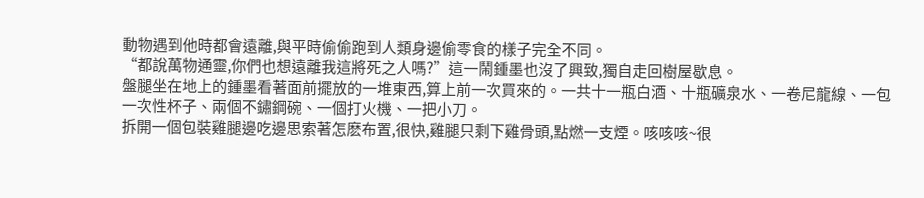動物遇到他時都會遠離,與平時偷偷跑到人類身邊偷零食的樣子完全不同。
“都說萬物通靈,你們也想遠離我這將死之人嗎?”這一鬧鍾墨也沒了興致,獨自走回樹屋歇息。
盤腿坐在地上的鍾墨看著面前擺放的一堆東西,算上前一次買來的。一共十一瓶白酒、十瓶礦泉水、一卷尼龍線、一包一次性杯子、兩個不鏽鋼碗、一個打火機、一把小刀。
拆開一個包裝雞腿邊吃邊思索著怎麽布置,很快,雞腿只剩下雞骨頭,點燃一支煙。咳咳咳~很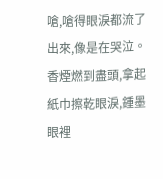嗆,嗆得眼淚都流了出來,像是在哭泣。
香煙燃到盡頭,拿起紙巾擦乾眼淚,鍾墨眼裡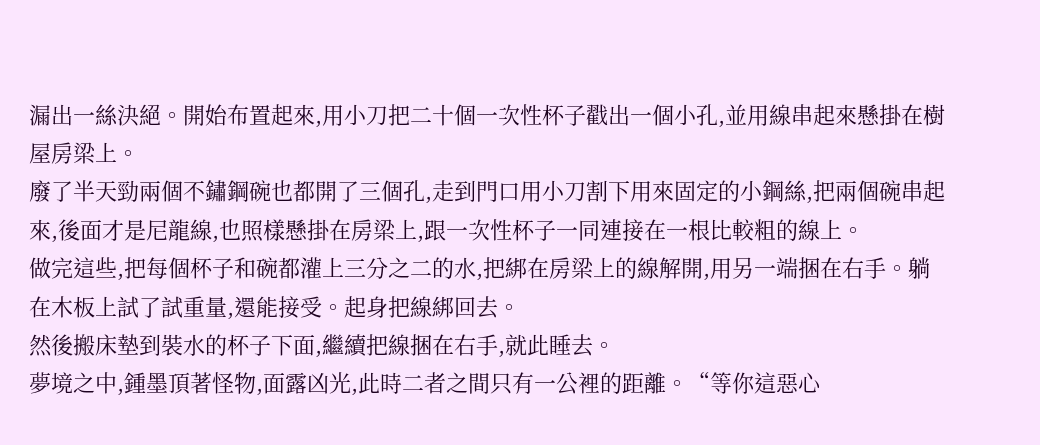漏出一絲決絕。開始布置起來,用小刀把二十個一次性杯子戳出一個小孔,並用線串起來懸掛在樹屋房梁上。
廢了半天勁兩個不鏽鋼碗也都開了三個孔,走到門口用小刀割下用來固定的小鋼絲,把兩個碗串起來,後面才是尼龍線,也照樣懸掛在房梁上,跟一次性杯子一同連接在一根比較粗的線上。
做完這些,把每個杯子和碗都灌上三分之二的水,把綁在房梁上的線解開,用另一端捆在右手。躺在木板上試了試重量,還能接受。起身把線綁回去。
然後搬床墊到裝水的杯子下面,繼續把線捆在右手,就此睡去。
夢境之中,鍾墨頂著怪物,面露凶光,此時二者之間只有一公裡的距離。“等你這惡心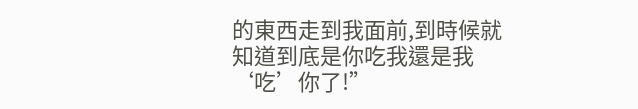的東西走到我面前,到時候就知道到底是你吃我還是我‘吃’你了!”